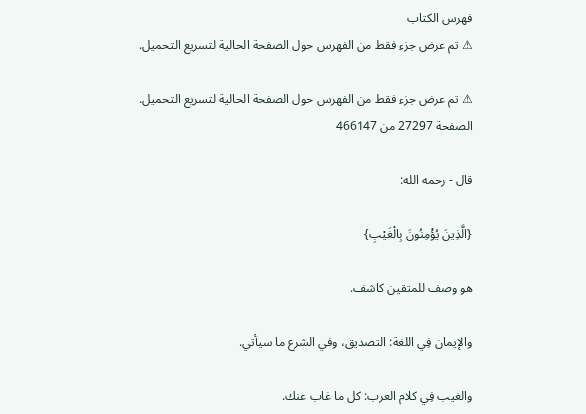فهرس الكتاب
⚠ تم عرض جزء فقط من الفهرس حول الصفحة الحالية لتسريع التحميل.

⚠ تم عرض جزء فقط من الفهرس حول الصفحة الحالية لتسريع التحميل.
الصفحة 27297 من 466147

قال - رحمه الله:

{الَّذِينَ يُؤْمِنُونَ بِالْغَيْبِ}

هو وصف للمتقين كاشف.

والإيمان فِي اللغة: التصديق، وفي الشرع ما سيأتي.

والغيب فِي كلام العرب: كل ما غاب عنك.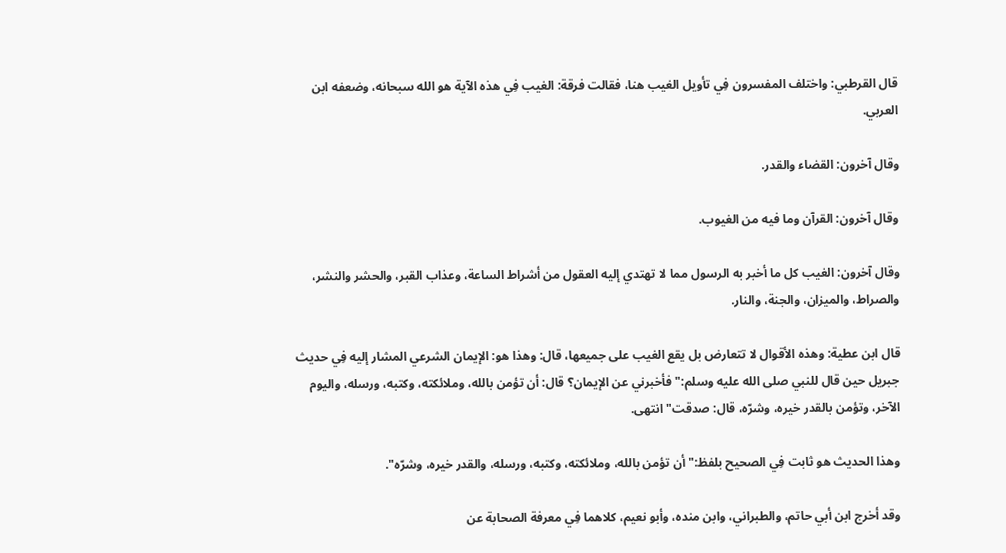قال القرطبي: واختلف المفسرون فِي تأويل الغيب هنا، فقالت فرقة: الغيب فِي هذه الآية هو الله سبحانه، وضعفه ابن العربي.

وقال آخرون: القضاء والقدر.

وقال آخرون: القرآن وما فيه من الغيوب.

وقال آخرون: الغيب كل ما أخبر به الرسول مما لا تهتدي إليه العقول من أشراط الساعة، وعذاب القبر، والحشر والنشر، والصراط، والميزان، والجنة، والنار.

قال ابن عطية: وهذه الأقوال لا تتعارض بل يقع الغيب على جميعها، قال: وهذا هو: الإيمان الشرعي المشار إليه فِي حديث جبريل حين قال للنبي صلى الله عليه وسلم:"فأخبرني عن الإيمان؟ قال: أن تؤمن بالله، وملائكته، وكتبه، ورسله، واليوم الآخر، وتؤمن بالقدر خيره، وشرّه، قال: صدقت"انتهى.

وهذا الحديث هو ثابت فِي الصحيح بلفظ:"أن تؤمن بالله، وملائكته، وكتبه، ورسله، والقدر خيره، وشرّه".

وقد أخرج ابن أبي حاتم، والطبراني، وابن منده، وأبو نعيم، كلاهما فِي معرفة الصحابة عن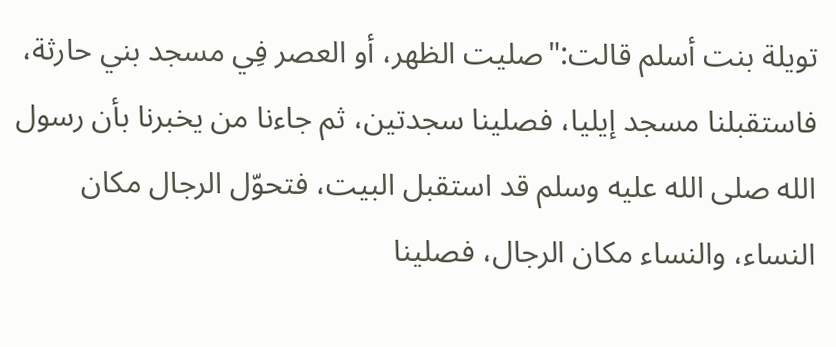تويلة بنت أسلم قالت:"صليت الظهر، أو العصر فِي مسجد بني حارثة، فاستقبلنا مسجد إيليا، فصلينا سجدتين، ثم جاءنا من يخبرنا بأن رسول الله صلى الله عليه وسلم قد استقبل البيت، فتحوّل الرجال مكان النساء، والنساء مكان الرجال، فصلينا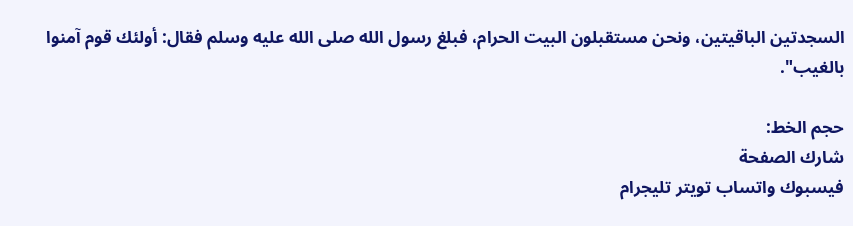السجدتين الباقيتين، ونحن مستقبلون البيت الحرام، فبلغ رسول الله صلى الله عليه وسلم فقال: أولئك قوم آمنوا بالغيب".

حجم الخط:
شارك الصفحة
فيسبوك واتساب تويتر تليجرام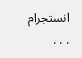انستجرام
. . .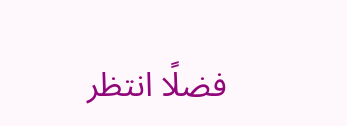فضلًا انتظر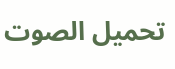تحميل الصوت